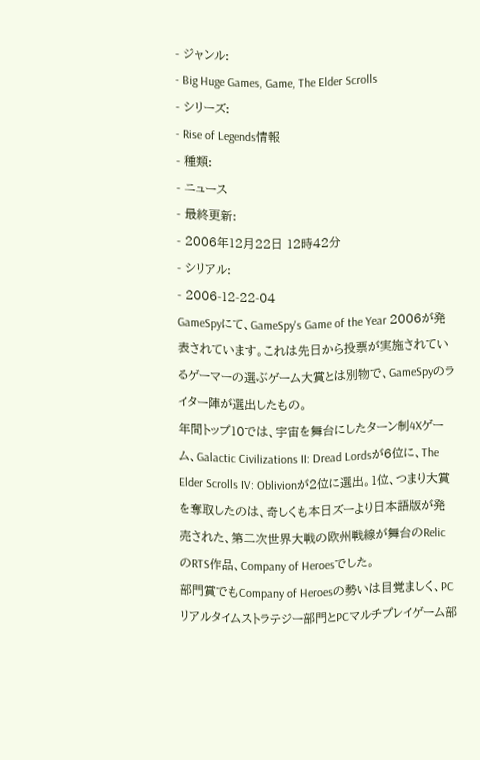- ジャンル:
- Big Huge Games, Game, The Elder Scrolls
- シリーズ:
- Rise of Legends情報
- 種類:
- ニュース
- 最終更新:
- 2006年12月22日 12時42分
- シリアル:
- 2006-12-22-04
GameSpyにて、GameSpy's Game of the Year 2006が発表されています。これは先日から投票が実施されているゲーマーの選ぶゲーム大賞とは別物で、GameSpyのライター陣が選出したもの。
年間トップ10では、宇宙を舞台にしたターン制4Xゲーム、Galactic Civilizations II: Dread Lordsが6位に、The Elder Scrolls IV: Oblivionが2位に選出。1位、つまり大賞を奪取したのは、奇しくも本日ズーより日本語版が発売された、第二次世界大戦の欧州戦線が舞台のRelicのRTS作品、Company of Heroesでした。
部門賞でもCompany of Heroesの勢いは目覚ましく、PCリアルタイムストラテジー部門とPCマルチプレイゲーム部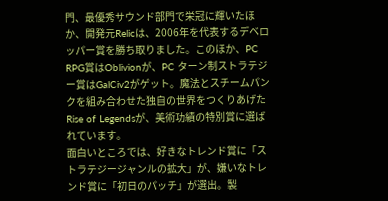門、最優秀サウンド部門で栄冠に輝いたほか、開発元Relicは、2006年を代表するデベロッパー賞を勝ち取りました。このほか、PC RPG賞はOblivionが、PC ターン制ストラテジー賞はGalCiv2がゲット。魔法とスチームパンクを組み合わせた独自の世界をつくりあげたRise of Legendsが、美術功績の特別賞に選ばれています。
面白いところでは、好きなトレンド賞に「ストラテジージャンルの拡大」が、嫌いなトレンド賞に「初日のパッチ」が選出。製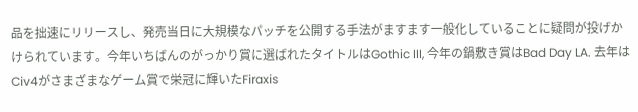品を拙速にリリースし、発売当日に大規模なパッチを公開する手法がますます一般化していることに疑問が投げかけられています。今年いちばんのがっかり賞に選ばれたタイトルはGothic III, 今年の鍋敷き賞はBad Day LA. 去年はCiv4がさまざまなゲーム賞で栄冠に輝いたFiraxis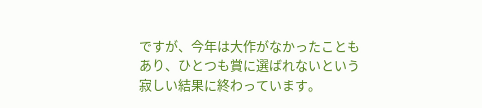ですが、今年は大作がなかったこともあり、ひとつも賞に選ばれないという寂しい結果に終わっています。